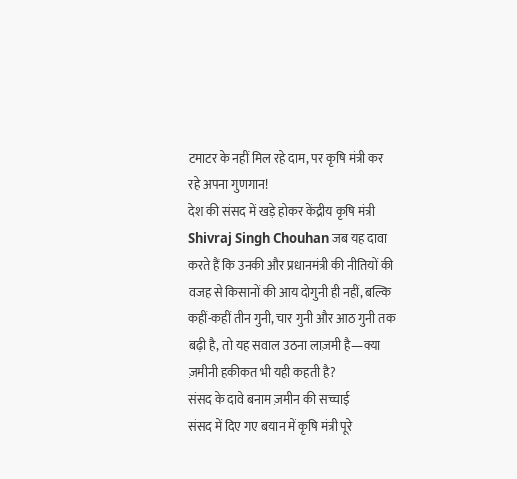टमाटर के नहीं मिल रहे दाम, पर कृषि मंत्री कर रहे अपना गुणगान!
देश की संसद में खड़े होकर केंद्रीय कृषि मंत्री Shivraj Singh Chouhan जब यह दावा करते हैं कि उनकी और प्रधानमंत्री की नीतियों की वजह से किसानों की आय दोगुनी ही नहीं, बल्कि कहीं-कहीं तीन गुनी, चार गुनी और आठ गुनी तक बढ़ी है, तो यह सवाल उठना लाज़मी है—क्या ज़मीनी हकीकत भी यही कहती है?
संसद के दावे बनाम ज़मीन की सच्चाई
संसद में दिए गए बयान में कृषि मंत्री पूरे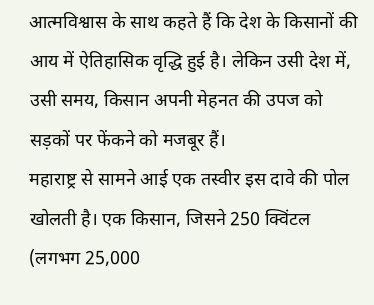आत्मविश्वास के साथ कहते हैं कि देश के किसानों की आय में ऐतिहासिक वृद्धि हुई है। लेकिन उसी देश में, उसी समय, किसान अपनी मेहनत की उपज को सड़कों पर फेंकने को मजबूर हैं।
महाराष्ट्र से सामने आई एक तस्वीर इस दावे की पोल खोलती है। एक किसान, जिसने 250 क्विंटल (लगभग 25,000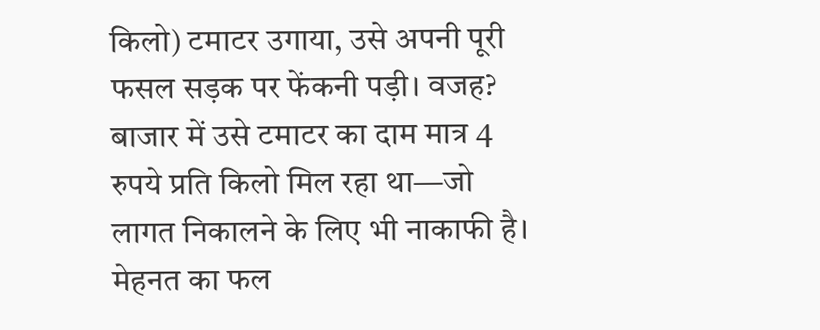किलो) टमाटर उगाया, उसे अपनी पूरी फसल सड़क पर फेंकनी पड़ी। वजह? बाजार में उसे टमाटर का दाम मात्र 4 रुपये प्रति किलो मिल रहा था—जो लागत निकालने के लिए भी नाकाफी है।
मेहनत का फल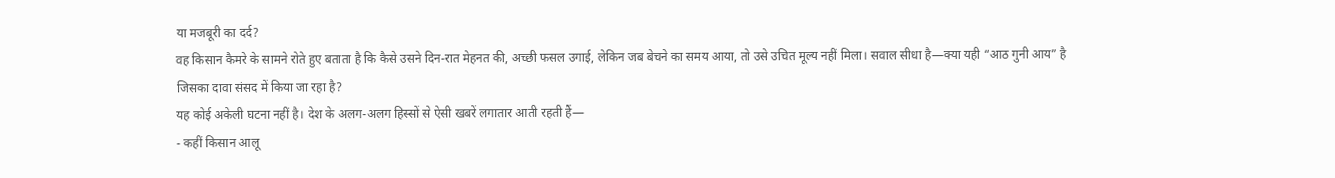या मजबूरी का दर्द?
वह किसान कैमरे के सामने रोते हुए बताता है कि कैसे उसने दिन-रात मेहनत की, अच्छी फसल उगाई, लेकिन जब बेचने का समय आया, तो उसे उचित मूल्य नहीं मिला। सवाल सीधा है—क्या यही “आठ गुनी आय” है जिसका दावा संसद में किया जा रहा है?
यह कोई अकेली घटना नहीं है। देश के अलग-अलग हिस्सों से ऐसी खबरें लगातार आती रहती हैं—
- कहीं किसान आलू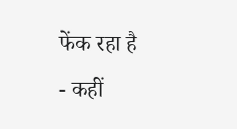फेंक रहा है
- कहीं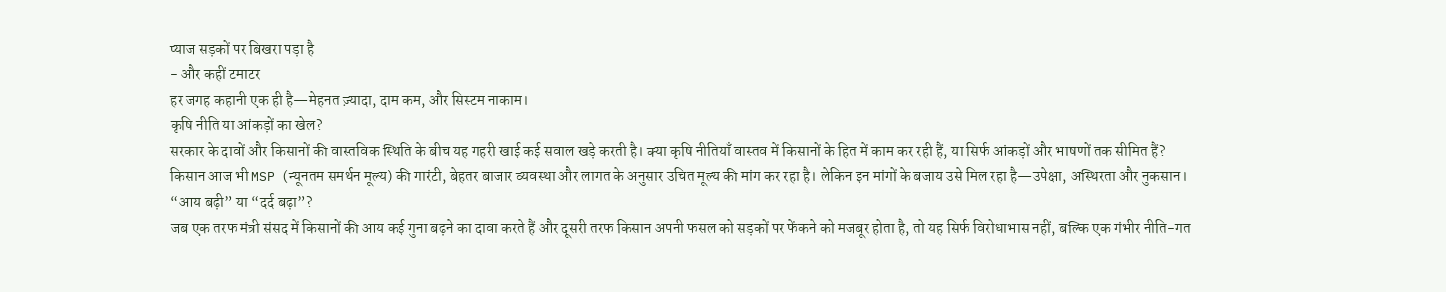प्याज सड़कों पर बिखरा पड़ा है
- और कहीं टमाटर
हर जगह कहानी एक ही है—मेहनत ज़्यादा, दाम कम, और सिस्टम नाकाम।
कृषि नीति या आंकड़ों का खेल?
सरकार के दावों और किसानों की वास्तविक स्थिति के बीच यह गहरी खाई कई सवाल खड़े करती है। क्या कृषि नीतियाँ वास्तव में किसानों के हित में काम कर रही हैं, या सिर्फ आंकड़ों और भाषणों तक सीमित हैं?
किसान आज भी MSP (न्यूनतम समर्थन मूल्य) की गारंटी, बेहतर बाजार व्यवस्था और लागत के अनुसार उचित मूल्य की मांग कर रहा है। लेकिन इन मांगों के बजाय उसे मिल रहा है—उपेक्षा, अस्थिरता और नुकसान।
“आय बढ़ी” या “दर्द बढ़ा”?
जब एक तरफ मंत्री संसद में किसानों की आय कई गुना बढ़ने का दावा करते हैं और दूसरी तरफ किसान अपनी फसल को सड़कों पर फेंकने को मजबूर होता है, तो यह सिर्फ विरोधाभास नहीं, बल्कि एक गंभीर नीति-गत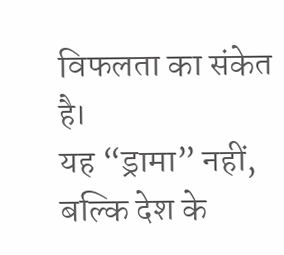विफलता का संकेत है।
यह “ड्रामा” नहीं, बल्कि देश के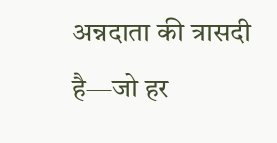अन्नदाता की त्रासदी है—जो हर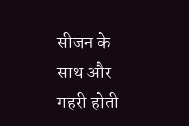सीजन के साथ और गहरी होती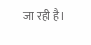जा रही है।